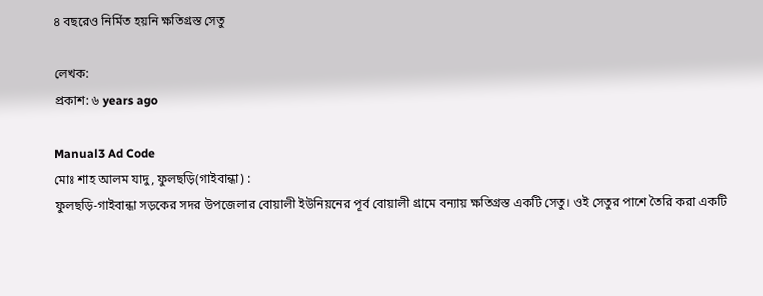৪ বছরেও নির্মিত হয়নি ক্ষতিগ্রস্ত সেতু

লেখক:
প্রকাশ: ৬ years ago

Manual3 Ad Code
মোঃ শাহ আলম যাদু, ফুলছড়ি(গাইবান্ধা) :
ফুলছড়ি-গাইবান্ধা সড়কের সদর উপজেলার বোয়ালী ইউনিয়নের পূর্ব বোয়ালী গ্রামে বন্যায় ক্ষতিগ্রস্ত একটি সেতু। ওই সেতুর পাশে তৈরি করা একটি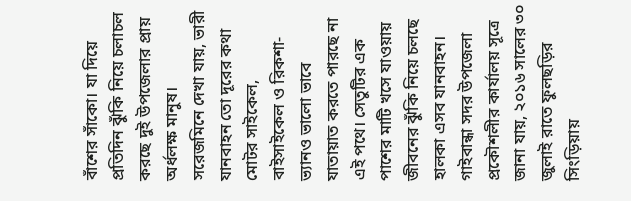বাঁশের সাঁকো। যা দিয়ে প্রতিদিন ঝুঁকি নিয়ে চলাচল করছে দুই উপজেলার প্রায় অর্ধলক্ষ মানুষ।
সরেজমিনে দেখা যায়, ভারী যানবাহন তো দূরের কথা মোটর সাইকেল, বাইসাইকেল ও রিকশা-ভ্যানও ভালো ভাবে যাতায়াত করতে পারছে না এই পথে। সেতুটির এক পাশের মাটি খসে যাওয়ায় জীবনের ঝুঁকি নিয়ে চলছে হালকা এসব যানবাহন।
গাইবান্ধা সদর উপজেলা প্রকৌশলীর কার্যালয় সূত্রে জানা যায়, ২০১৬ সালের ৩০ জুলাই রাতে ফুলছড়ির সিংড়িয়ায়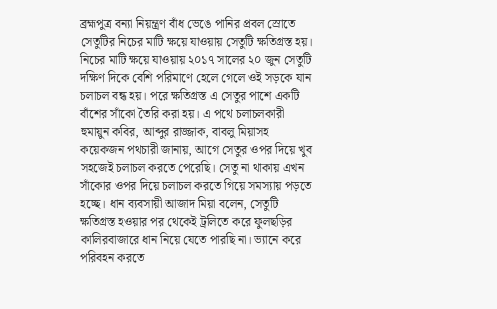ব্রহ্মপুত্র বন্যা নিয়ন্ত্রণ বাঁধ ভেঙে পানির প্রবল স্রোতে সেতুটির নিচের মাটি ক্ষয়ে যাওয়ায় সেতুটি ক্ষতিগ্রস্ত হয়। নিচের মাটি ক্ষয়ে যাওয়ায় ২০১৭ সালের ২০ জুন সেতুটি দক্ষিণ দিকে বেশি পরিমাণে হেলে গেলে ওই সড়কে যান চলাচল বন্ধ হয়। পরে ক্ষতিগ্রস্ত এ সেতুর পাশে একটি বাঁশের সাঁকো তৈরি করা হয়। এ পথে চলাচলকারী হুমায়ুন কবির, আব্দুর রাজ্জাক, বাবলু মিয়াসহ কয়েকজন পথচারী জানায়, আগে সেতুর ওপর দিয়ে খুব সহজেই চলাচল করতে পেরেছি। সেতু না থাকায় এখন সাঁকোর ওপর দিয়ে চলাচল করতে গিয়ে সমস্যায় পড়তে হচ্ছে। ধান ব্যবসায়ী আজাদ মিয়া বলেন, সেতুটি ক্ষতিগ্রস্ত হওয়ার পর থেকেই ট্রলিতে করে ফুলছড়ির কালিরবাজারে ধান নিয়ে যেতে পারছি না। ভ্যানে করে পরিবহন করতে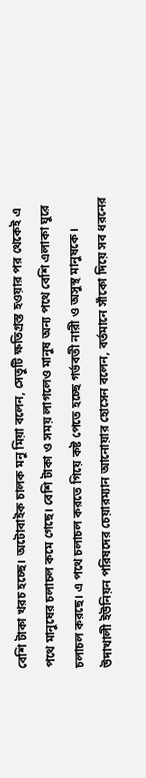বেশি টাকা খরচ হচ্ছে। অটোবাইক চালক মনু মিয়া বলেন, সেতুটি ক্ষতিগ্রস্ত হওয়ার পর থেকেই এ পথে মানুষের চলাচল কমে গেছে। বেশি টাকা ও সময় লাগলেও মানুষ অন্য পথে বেশি এলাকা ঘুরে চলাচল করছে। এ পথে চলাচল করতে গিয়ে কষ্ট পেতে হচ্ছে গর্ভবতী নারী ও অসুস্থ মানুষকে।
উদাখালী ইউনিয়ন পরিষদের চেয়ারম্যান আনোয়ার হোসেন বলেন, বর্তমানে সাঁকো দিয়ে সব ধরনের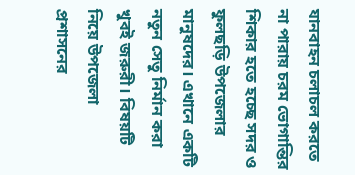যানবাহন চলাচল করতে না পারায় চরম ভোগান্তির শিকার হতে হচ্ছে সদর ও ফুলছড়ি উপজেলার মানুষদের। এখানে একটি নতুন সেতু নির্মান করা খুবই জরুরী। বিষয়টি নিয়ে উপজেলা প্রশাসনের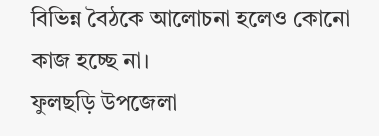বিভিন্ন বৈঠকে আলোচনা হলেও কোনো কাজ হচ্ছে না।
ফুলছড়ি উপজেলা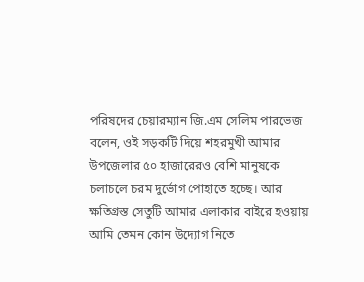পরিষদের চেয়ারম্যান জি.এম সেলিম পারভেজ বলেন, ওই সড়কটি দিয়ে শহরমুখী আমার উপজেলার ৫০ হাজারেরও বেশি মানুষকে চলাচলে চরম দুর্ভোগ পোহাতে হচ্ছে। আর ক্ষতিগ্রস্ত সেতুটি আমার এলাকার বাইরে হওয়ায় আমি তেমন কোন উদ্যোগ নিতে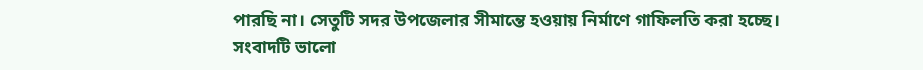পারছি না। সেতুটি সদর উপজেলার সীমান্তে হওয়ায় নির্মাণে গাফিলতি করা হচ্ছে।
সংবাদটি ভালো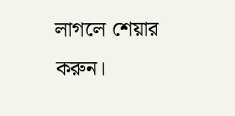লাগলে শেয়ার করুন।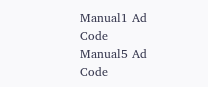Manual1 Ad Code
Manual5 Ad Code